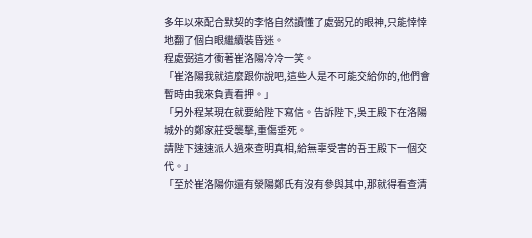多年以來配合默契的李恪自然讀懂了處弼兄的眼神,只能悻悻地翻了個白眼繼續裝昏迷。
程處弼這才衝著崔洛陽冷冷一笑。
「崔洛陽我就這麼跟你說吧,這些人是不可能交給你的,他們會暫時由我來負責看押。」
「另外程某現在就要給陛下寫信。告訴陛下,吳王殿下在洛陽城外的鄭家莊受襲擊,重傷垂死。
請陛下速速派人過來查明真相,給無辜受害的吾王殿下一個交代。」
「至於崔洛陽你還有滎陽鄭氏有沒有參與其中,那就得看查清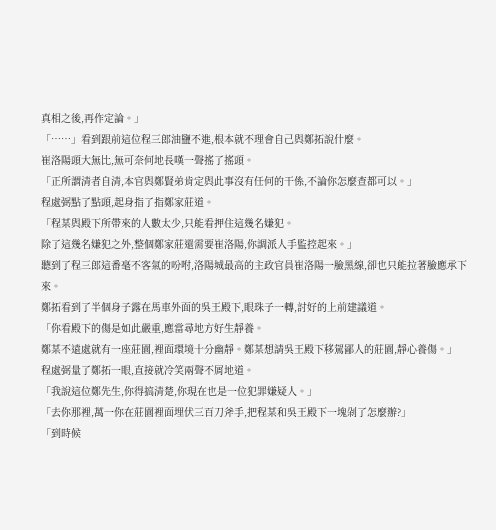真相之後,再作定論。」
「……」看到跟前這位程三郎油鹽不進,根本就不理會自己與鄭拓說什麼。
崔洛陽頭大無比,無可奈何地長嘆一聲搖了搖頭。
「正所謂清者自清,本官與鄭賢弟肯定與此事沒有任何的干係,不論你怎麼查都可以。」
程處弼點了點頭,起身指了指鄭家莊道。
「程某與殿下所帶來的人數太少,只能看押住這幾名嫌犯。
除了這幾名嫌犯之外,整個鄭家莊還需要崔洛陽,你調派人手監控起來。」
聽到了程三郎這番毫不客氣的吩咐,洛陽城最高的主政官員崔洛陽一臉黑線,卻也只能拉著臉應承下來。
鄭拓看到了半個身子露在馬車外面的吳王殿下,眼珠子一轉,討好的上前建議道。
「你看殿下的傷是如此嚴重,應當尋地方好生靜養。
鄭某不遠處就有一座莊園,裡面環境十分幽靜。鄭某想請吳王殿下移駕鄙人的莊園,靜心養傷。」
程處弼量了鄭拓一眼,直接就冷笑兩聲不屑地道。
「我說這位鄭先生,你得搞清楚,你現在也是一位犯罪嫌疑人。」
「去你那裡,萬一你在莊園裡面埋伏三百刀斧手,把程某和吳王殿下一塊剁了怎麼辦?」
「到時候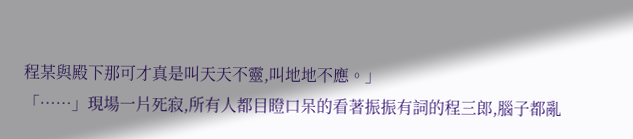程某與殿下那可才真是叫天天不靈,叫地地不應。」
「……」現場一片死寂,所有人都目瞪口呆的看著振振有詞的程三郎,腦子都亂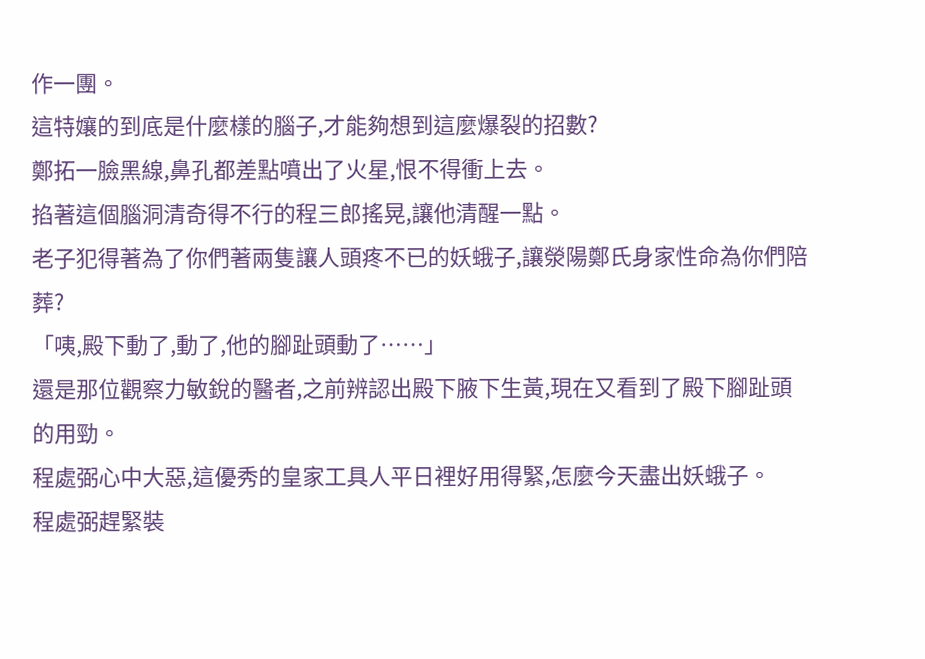作一團。
這特孃的到底是什麼樣的腦子,才能夠想到這麼爆裂的招數?
鄭拓一臉黑線,鼻孔都差點噴出了火星,恨不得衝上去。
掐著這個腦洞清奇得不行的程三郎搖晃,讓他清醒一點。
老子犯得著為了你們著兩隻讓人頭疼不已的妖蛾子,讓滎陽鄭氏身家性命為你們陪葬?
「咦,殿下動了,動了,他的腳趾頭動了……」
還是那位觀察力敏銳的醫者,之前辨認出殿下腋下生黃,現在又看到了殿下腳趾頭的用勁。
程處弼心中大惡,這優秀的皇家工具人平日裡好用得緊,怎麼今天盡出妖蛾子。
程處弼趕緊裝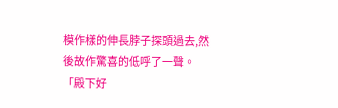模作樣的伸長脖子探頭過去,然後故作驚喜的低呼了一聲。
「殿下好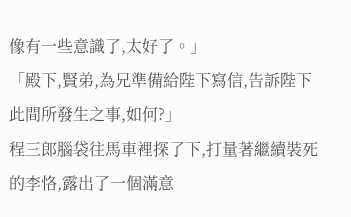像有一些意識了,太好了。」
「殿下,賢弟,為兄準備給陛下寫信,告訴陛下此間所發生之事,如何?」
程三郎腦袋往馬車裡探了下,打量著繼續裝死的李恪,露出了一個滿意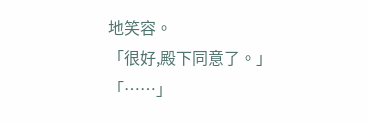地笑容。
「很好,殿下同意了。」
「……」